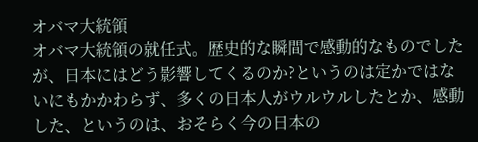オバマ大統領
オバマ大統領の就任式。歴史的な瞬間で感動的なものでしたが、日本にはどう影響してくるのか?というのは定かではないにもかかわらず、多くの日本人がウルウルしたとか、感動した、というのは、おそらく今の日本の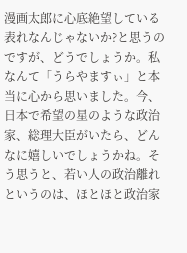漫画太郎に心底絶望している表れなんじゃないか?と思うのですが、どうでしょうか。私なんて「うらやますぃ」と本当に心から思いました。今、日本で希望の星のような政治家、総理大臣がいたら、どんなに嬉しいでしょうかね。そう思うと、若い人の政治離れというのは、ほとほと政治家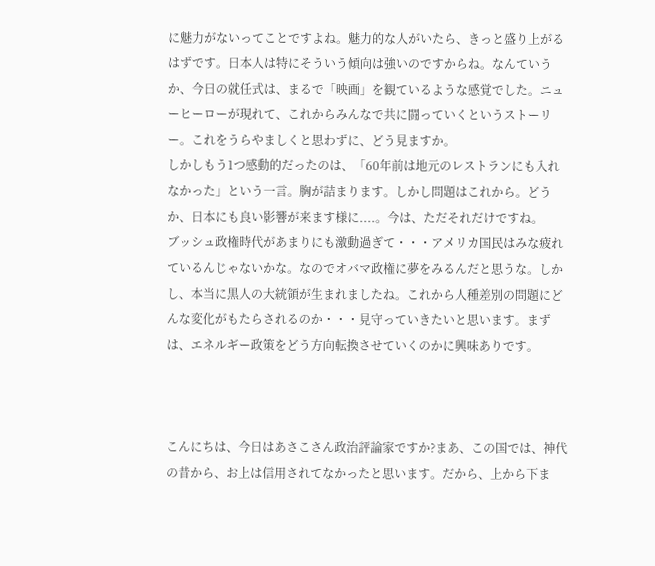に魅力がないってことですよね。魅力的な人がいたら、きっと盛り上がるはずです。日本人は特にそういう傾向は強いのですからね。なんていうか、今日の就任式は、まるで「映画」を観ているような感覚でした。ニューヒーローが現れて、これからみんなで共に闘っていくというストーリー。これをうらやましくと思わずに、どう見ますか。
しかしもう1つ感動的だったのは、「60年前は地元のレストランにも入れなかった」という一言。胸が詰まります。しかし問題はこれから。どうか、日本にも良い影響が来ます様に....。今は、ただそれだけですね。
ブッシュ政権時代があまりにも激動過ぎて・・・アメリカ国民はみな疲れているんじゃないかな。なのでオバマ政権に夢をみるんだと思うな。しかし、本当に黒人の大統領が生まれましたね。これから人種差別の問題にどんな変化がもたらされるのか・・・見守っていきたいと思います。まずは、エネルギー政策をどう方向転換させていくのかに興味ありです。



こんにちは、今日はあさこさん政治評論家ですか?まあ、この国では、神代の昔から、お上は信用されてなかったと思います。だから、上から下ま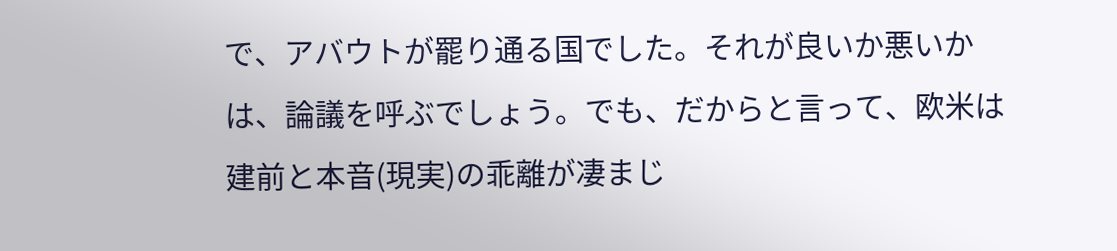で、アバウトが罷り通る国でした。それが良いか悪いかは、論議を呼ぶでしょう。でも、だからと言って、欧米は建前と本音(現実)の乖離が凄まじ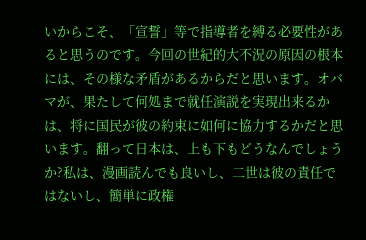いからこそ、「宣誓」等で指導者を縛る必要性があると思うのです。今回の世紀的大不況の原因の根本には、その様な矛盾があるからだと思います。オバマが、果たして何処まで就任演説を実現出来るかは、将に国民が彼の約束に如何に協力するかだと思います。翻って日本は、上も下もどうなんでしょうか?私は、漫画読んでも良いし、二世は彼の責任ではないし、簡単に政権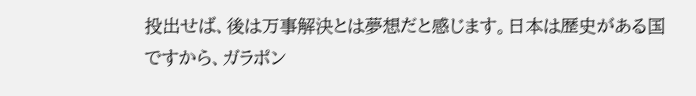投出せば、後は万事解決とは夢想だと感じます。日本は歴史がある国ですから、ガラポン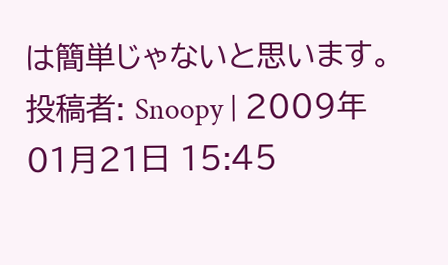は簡単じゃないと思います。
投稿者: Snoopy | 2009年01月21日 15:45